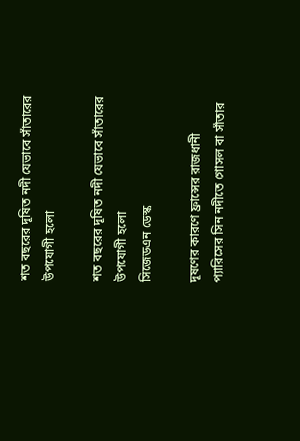শত বছরের দূষিত নদী যেভাবে সাঁতারের উপযোগী হলো

শত বছরের দূষিত নদী যেভাবে সাঁতারের উপযোগী হলো
সিজেডএন ডেস্ক

দূষণের কারণে ফ্রান্সের রাজধানী প্যারিসের সিন নদীতে গোসল বা সাঁতার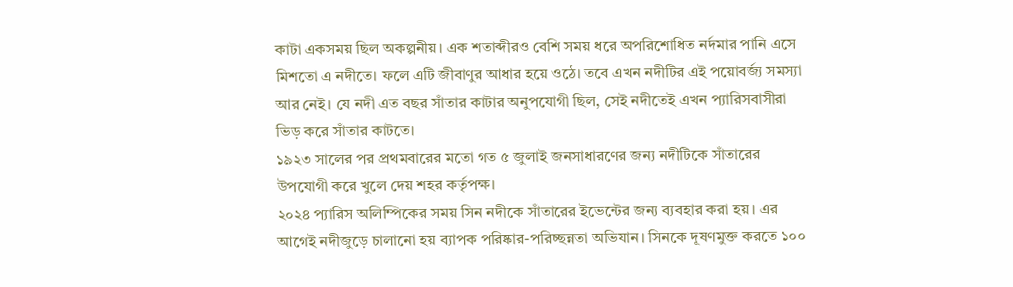কাটা একসময় ছিল অকল্পনীয়। এক শতাব্দীরও বেশি সময় ধরে অপরিশোধিত নর্দমার পানি এসে মিশতো এ নদীতে। ফলে এটি জীবাণুর আধার হয়ে ওঠে। তবে এখন নদীটির এই পয়োবর্জ্য সমস্যা আর নেই। যে নদী এত বছর সাঁতার কাটার অনুপযোগী ছিল, সেই নদীতেই এখন প্যারিসবাসীরা ভিড় করে সাঁতার কাটতে।
১৯২৩ সালের পর প্রথমবারের মতো গত ৫ জুলাই জনসাধারণের জন্য নদীটিকে সাঁতারের উপযোগী করে খুলে দেয় শহর কর্তৃপক্ষ।
২০২৪ প্যারিস অলিম্পিকের সময় সিন নদীকে সাঁতারের ইভেন্টের জন্য ব্যবহার করা হয়। এর আগেই নদীজুড়ে চালানো হয় ব্যাপক পরিষ্কার-পরিচ্ছন্নতা অভিযান। সিনকে দূষণমুক্ত করতে ১০০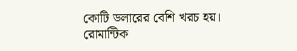কোটি ডলারের বেশি খরচ হয়।
রোমান্টিক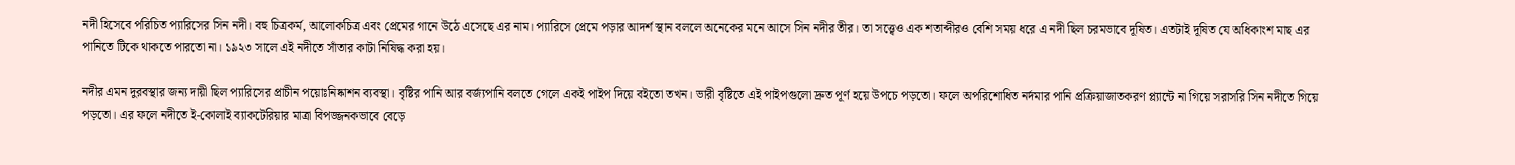নদী হিসেবে পরিচিত প্যারিসের সিন নদী। বহু চিত্রকর্ম, আলোকচিত্র এবং প্রেমের গানে উঠে এসেছে এর নাম। প্যারিসে প্রেমে পড়ার আদর্শ স্থান বললে অনেকের মনে আসে সিন নদীর তীর। তা সত্ত্বেও এক শতাব্দীরও বেশি সময় ধরে এ নদী ছিল চরমভাবে দূষিত। এতটাই দূষিত যে অধিকাংশ মাছ এর পানিতে টিকে থাকতে পারতো না। ১৯২৩ সালে এই নদীতে সাঁতার কাটা নিষিদ্ধ করা হয়।

নদীর এমন দুরবস্থার জন্য দায়ী ছিল প্যারিসের প্রাচীন পয়োঃনিষ্কাশন ব্যবস্থা। বৃষ্টির পানি আর বর্জ্যপানি বলতে গেলে একই পাইপ দিয়ে বইতো তখন। ভারী বৃষ্টিতে এই পাইপগুলো দ্রুত পূর্ণ হয়ে উপচে পড়তো। ফলে অপরিশোধিত নর্দমার পানি প্রক্রিয়াজাতকরণ প্ল্যান্টে না গিয়ে সরাসরি সিন নদীতে গিয়ে পড়তো। এর ফলে নদীতে ই-কোলাই ব্যাকটেরিয়ার মাত্রা বিপজ্জনকভাবে বেড়ে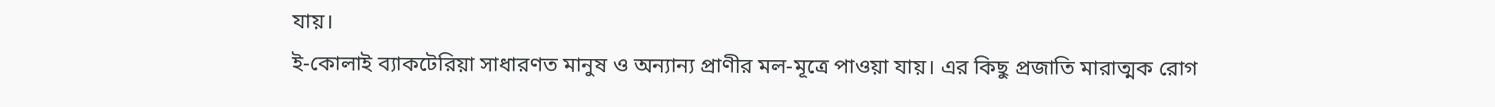যায়।
ই-কোলাই ব্যাকটেরিয়া সাধারণত মানুষ ও অন্যান্য প্রাণীর মল-মূত্রে পাওয়া যায়। এর কিছু প্রজাতি মারাত্মক রোগ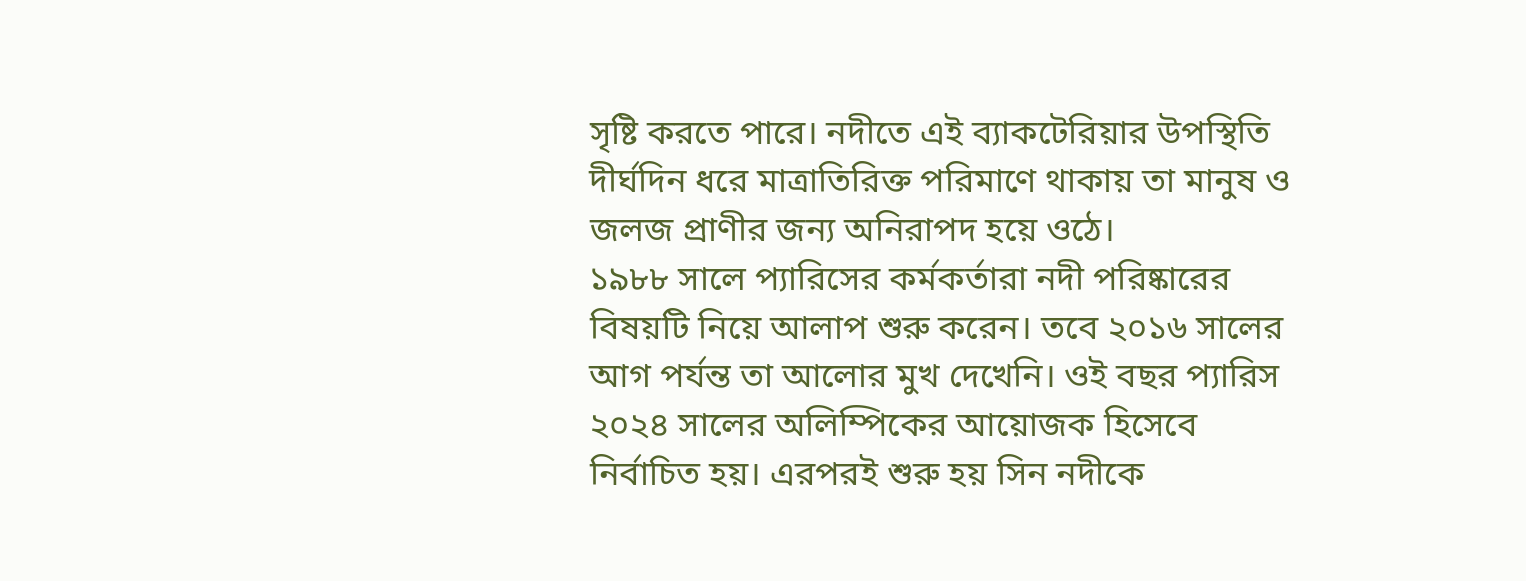সৃষ্টি করতে পারে। নদীতে এই ব্যাকটেরিয়ার উপস্থিতি দীর্ঘদিন ধরে মাত্রাতিরিক্ত পরিমাণে থাকায় তা মানুষ ও জলজ প্রাণীর জন্য অনিরাপদ হয়ে ওঠে।
১৯৮৮ সালে প্যারিসের কর্মকর্তারা নদী পরিষ্কারের বিষয়টি নিয়ে আলাপ শুরু করেন। তবে ২০১৬ সালের আগ পর্যন্ত তা আলোর মুখ দেখেনি। ওই বছর প্যারিস ২০২৪ সালের অলিম্পিকের আয়োজক হিসেবে নির্বাচিত হয়। এরপরই শুরু হয় সিন নদীকে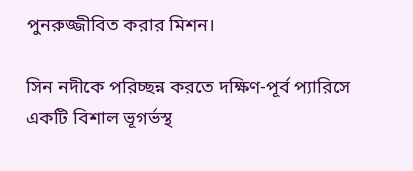পুনরুজ্জীবিত করার মিশন।

সিন নদীকে পরিচ্ছন্ন করতে দক্ষিণ-পূর্ব প্যারিসে একটি বিশাল ভূগর্ভস্থ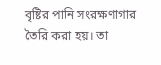বৃষ্টির পানি সংরক্ষণাগার তৈরি করা হয়। তা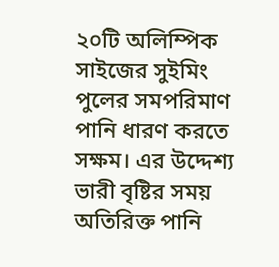২০টি অলিম্পিক সাইজের সুইমিং পুলের সমপরিমাণ পানি ধারণ করতে সক্ষম। এর উদ্দেশ্য ভারী বৃষ্টির সময় অতিরিক্ত পানি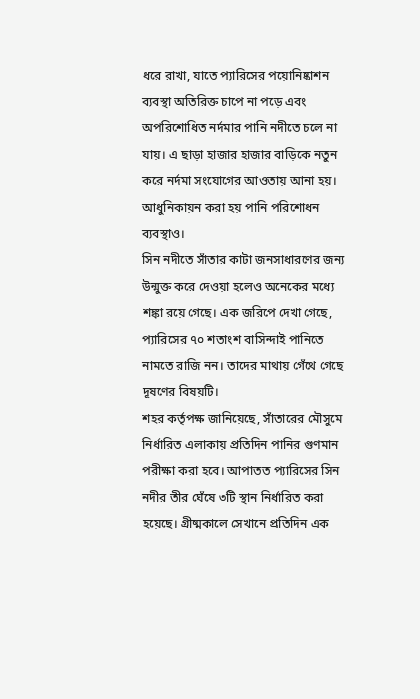ধরে রাখা, যাতে প্যারিসের পয়োনিষ্কাশন ব্যবস্থা অতিরিক্ত চাপে না পড়ে এবং অপরিশোধিত নর্দমার পানি নদীতে চলে না যায়। এ ছাড়া হাজার হাজার বাড়িকে নতুন করে নর্দমা সংযোগের আওতায় আনা হয়। আধুনিকায়ন করা হয় পানি পরিশোধন ব্যবস্থাও।
সিন নদীতে সাঁতার কাটা জনসাধারণের জন্য উন্মুক্ত করে দেওয়া হলেও অনেকের মধ্যে শঙ্কা রয়ে গেছে। এক জরিপে দেখা গেছে, প্যারিসের ৭০ শতাংশ বাসিন্দাই পানিতে নামতে রাজি নন। তাদের মাথায় গেঁথে গেছে দূষণের বিষয়টি।
শহর কর্তৃপক্ষ জানিয়েছে, সাঁতারের মৌসুমে নির্ধারিত এলাকায় প্রতিদিন পানির গুণমান পরীক্ষা করা হবে। আপাতত প্যারিসের সিন নদীর তীর ঘেঁষে ৩টি স্থান নির্ধারিত করা হয়েছে। গ্রীষ্মকালে সেখানে প্রতিদিন এক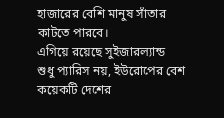হাজারের বেশি মানুষ সাঁতার কাটতে পারবে।
এগিয়ে রয়েছে সুইজারল্যান্ড
শুধু প্যারিস নয়, ইউরোপের বেশ কয়েকটি দেশের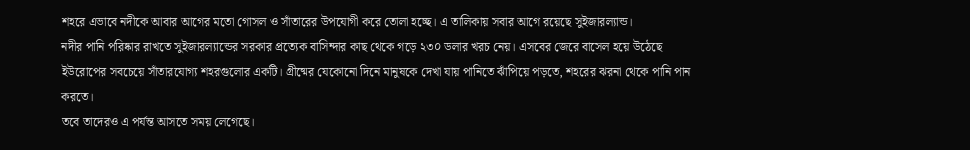শহরে এভাবে নদীকে আবার আগের মতো গোসল ও সাঁতারের উপযোগী করে তোলা হচ্ছে। এ তালিকায় সবার আগে রয়েছে সুইজারল্যান্ড।
নদীর পানি পরিষ্কার রাখতে সুইজারল্যান্ডের সরকার প্রত্যেক বাসিন্দার কাছ থেকে গড়ে ২৩০ ডলার খরচ নেয়। এসবের জেরে বাসেল হয়ে উঠেছে ইউরোপের সবচেয়ে সাঁতারযোগ্য শহরগুলোর একটি। গ্রীষ্মের যেকোনো দিনে মানুষকে দেখা যায় পানিতে ঝাঁপিয়ে পড়তে, শহরের ঝরনা থেকে পানি পান করতে।
তবে তাদেরও এ পর্যন্ত আসতে সময় লেগেছে।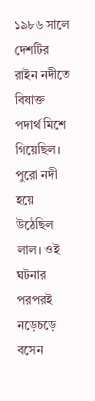১৯৮৬ সালে দেশটির রাইন নদীতে বিষাক্ত পদার্থ মিশে গিয়েছিল। পুরো নদী হয়ে উঠেছিল লাল। ওই ঘটনার পরপরই নড়েচড়ে বসেন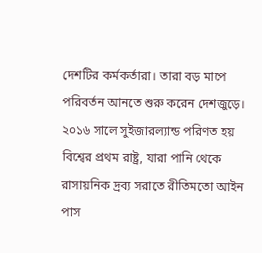দেশটির কর্মকর্তারা। তারা বড় মাপে পরিবর্তন আনতে শুরু করেন দেশজুড়ে।
২০১৬ সালে সুইজারল্যান্ড পরিণত হয় বিশ্বের প্রথম রাষ্ট্র, যারা পানি থেকে রাসায়নিক দ্রব্য সরাতে রীতিমতো আইন পাস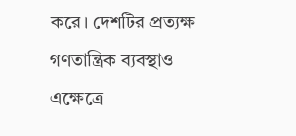করে। দেশটির প্রত্যক্ষ গণতান্ত্রিক ব্যবস্থাও এক্ষেত্রে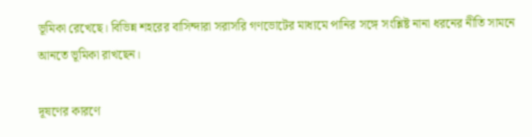ভূমিকা রেখেছে। বিভিন্ন শহরের বাসিন্দারা সরাসরি গণভোটের মাধ্যমে পানির সঙ্গে সংশ্লিষ্ট নানা ধরনের নীতি সামনে আনতে ভূমিকা রাখছেন।

দূষণের কারণে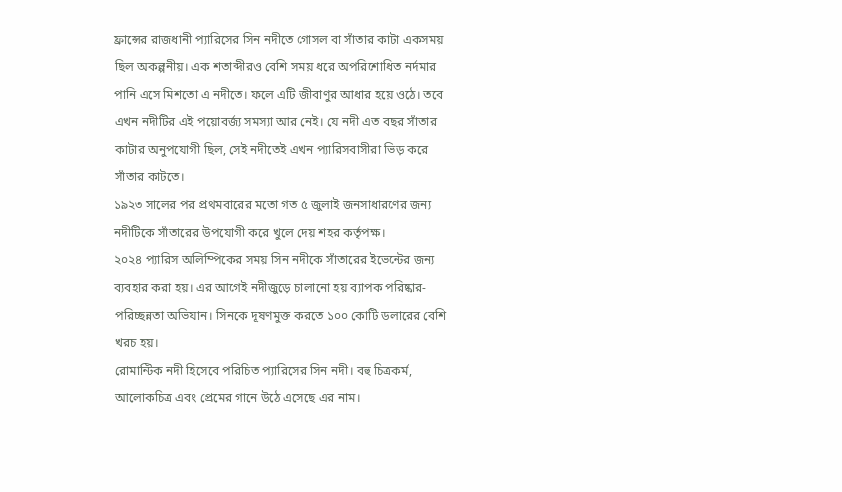ফ্রান্সের রাজধানী প্যারিসের সিন নদীতে গোসল বা সাঁতার কাটা একসময় ছিল অকল্পনীয়। এক শতাব্দীরও বেশি সময় ধরে অপরিশোধিত নর্দমার পানি এসে মিশতো এ নদীতে। ফলে এটি জীবাণুর আধার হয়ে ওঠে। তবে এখন নদীটির এই পয়োবর্জ্য সমস্যা আর নেই। যে নদী এত বছর সাঁতার কাটার অনুপযোগী ছিল, সেই নদীতেই এখন প্যারিসবাসীরা ভিড় করে সাঁতার কাটতে।
১৯২৩ সালের পর প্রথমবারের মতো গত ৫ জুলাই জনসাধারণের জন্য নদীটিকে সাঁতারের উপযোগী করে খুলে দেয় শহর কর্তৃপক্ষ।
২০২৪ প্যারিস অলিম্পিকের সময় সিন নদীকে সাঁতারের ইভেন্টের জন্য ব্যবহার করা হয়। এর আগেই নদীজুড়ে চালানো হয় ব্যাপক পরিষ্কার-পরিচ্ছন্নতা অভিযান। সিনকে দূষণমুক্ত করতে ১০০ কোটি ডলারের বেশি খরচ হয়।
রোমান্টিক নদী হিসেবে পরিচিত প্যারিসের সিন নদী। বহু চিত্রকর্ম, আলোকচিত্র এবং প্রেমের গানে উঠে এসেছে এর নাম।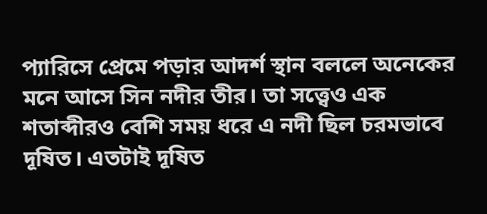প্যারিসে প্রেমে পড়ার আদর্শ স্থান বললে অনেকের মনে আসে সিন নদীর তীর। তা সত্ত্বেও এক শতাব্দীরও বেশি সময় ধরে এ নদী ছিল চরমভাবে দূষিত। এতটাই দূষিত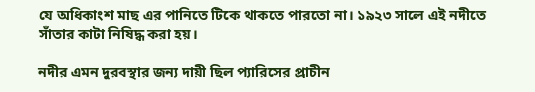যে অধিকাংশ মাছ এর পানিতে টিকে থাকতে পারতো না। ১৯২৩ সালে এই নদীতে সাঁতার কাটা নিষিদ্ধ করা হয়।

নদীর এমন দুরবস্থার জন্য দায়ী ছিল প্যারিসের প্রাচীন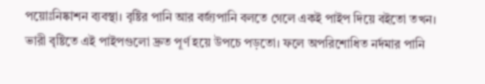পয়োঃনিষ্কাশন ব্যবস্থা। বৃষ্টির পানি আর বর্জ্যপানি বলতে গেলে একই পাইপ দিয়ে বইতো তখন। ভারী বৃষ্টিতে এই পাইপগুলো দ্রুত পূর্ণ হয়ে উপচে পড়তো। ফলে অপরিশোধিত নর্দমার পানি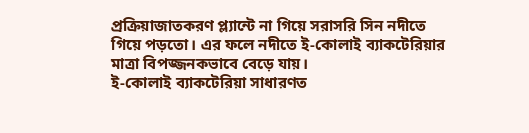প্রক্রিয়াজাতকরণ প্ল্যান্টে না গিয়ে সরাসরি সিন নদীতে গিয়ে পড়তো। এর ফলে নদীতে ই-কোলাই ব্যাকটেরিয়ার মাত্রা বিপজ্জনকভাবে বেড়ে যায়।
ই-কোলাই ব্যাকটেরিয়া সাধারণত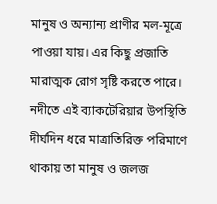মানুষ ও অন্যান্য প্রাণীর মল-মূত্রে পাওয়া যায়। এর কিছু প্রজাতি মারাত্মক রোগ সৃষ্টি করতে পারে। নদীতে এই ব্যাকটেরিয়ার উপস্থিতি দীর্ঘদিন ধরে মাত্রাতিরিক্ত পরিমাণে থাকায় তা মানুষ ও জলজ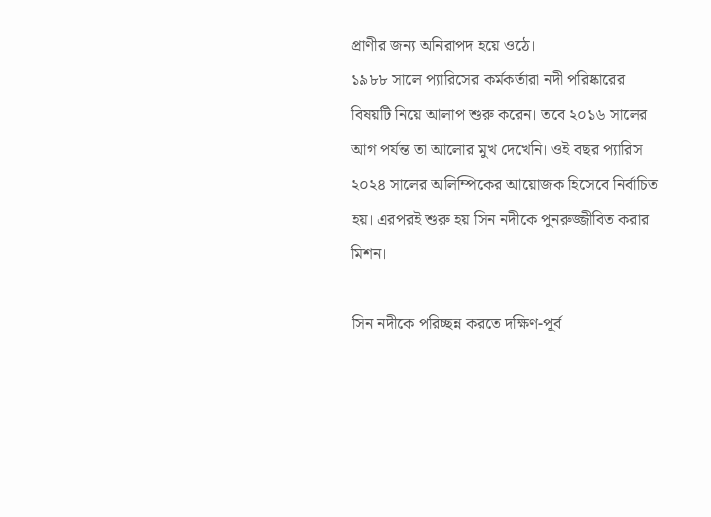প্রাণীর জন্য অনিরাপদ হয়ে ওঠে।
১৯৮৮ সালে প্যারিসের কর্মকর্তারা নদী পরিষ্কারের বিষয়টি নিয়ে আলাপ শুরু করেন। তবে ২০১৬ সালের আগ পর্যন্ত তা আলোর মুখ দেখেনি। ওই বছর প্যারিস ২০২৪ সালের অলিম্পিকের আয়োজক হিসেবে নির্বাচিত হয়। এরপরই শুরু হয় সিন নদীকে পুনরুজ্জীবিত করার মিশন।

সিন নদীকে পরিচ্ছন্ন করতে দক্ষিণ-পূর্ব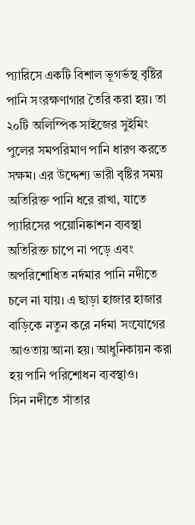প্যারিসে একটি বিশাল ভূগর্ভস্থ বৃষ্টির পানি সংরক্ষণাগার তৈরি করা হয়। তা ২০টি অলিম্পিক সাইজের সুইমিং পুলের সমপরিমাণ পানি ধারণ করতে সক্ষম। এর উদ্দেশ্য ভারী বৃষ্টির সময় অতিরিক্ত পানি ধরে রাখা, যাতে প্যারিসের পয়োনিষ্কাশন ব্যবস্থা অতিরিক্ত চাপে না পড়ে এবং অপরিশোধিত নর্দমার পানি নদীতে চলে না যায়। এ ছাড়া হাজার হাজার বাড়িকে নতুন করে নর্দমা সংযোগের আওতায় আনা হয়। আধুনিকায়ন করা হয় পানি পরিশোধন ব্যবস্থাও।
সিন নদীতে সাঁতার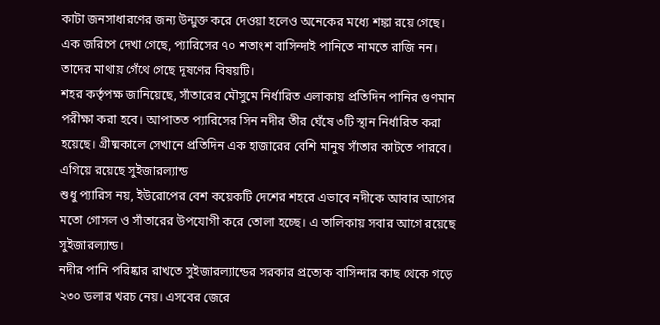কাটা জনসাধারণের জন্য উন্মুক্ত করে দেওয়া হলেও অনেকের মধ্যে শঙ্কা রয়ে গেছে। এক জরিপে দেখা গেছে, প্যারিসের ৭০ শতাংশ বাসিন্দাই পানিতে নামতে রাজি নন। তাদের মাথায় গেঁথে গেছে দূষণের বিষয়টি।
শহর কর্তৃপক্ষ জানিয়েছে, সাঁতারের মৌসুমে নির্ধারিত এলাকায় প্রতিদিন পানির গুণমান পরীক্ষা করা হবে। আপাতত প্যারিসের সিন নদীর তীর ঘেঁষে ৩টি স্থান নির্ধারিত করা হয়েছে। গ্রীষ্মকালে সেখানে প্রতিদিন এক হাজারের বেশি মানুষ সাঁতার কাটতে পারবে।
এগিয়ে রয়েছে সুইজারল্যান্ড
শুধু প্যারিস নয়, ইউরোপের বেশ কয়েকটি দেশের শহরে এভাবে নদীকে আবার আগের মতো গোসল ও সাঁতারের উপযোগী করে তোলা হচ্ছে। এ তালিকায় সবার আগে রয়েছে সুইজারল্যান্ড।
নদীর পানি পরিষ্কার রাখতে সুইজারল্যান্ডের সরকার প্রত্যেক বাসিন্দার কাছ থেকে গড়ে ২৩০ ডলার খরচ নেয়। এসবের জেরে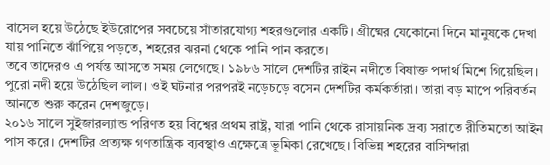বাসেল হয়ে উঠেছে ইউরোপের সবচেয়ে সাঁতারযোগ্য শহরগুলোর একটি। গ্রীষ্মের যেকোনো দিনে মানুষকে দেখা যায় পানিতে ঝাঁপিয়ে পড়তে, শহরের ঝরনা থেকে পানি পান করতে।
তবে তাদেরও এ পর্যন্ত আসতে সময় লেগেছে। ১৯৮৬ সালে দেশটির রাইন নদীতে বিষাক্ত পদার্থ মিশে গিয়েছিল। পুরো নদী হয়ে উঠেছিল লাল। ওই ঘটনার পরপরই নড়েচড়ে বসেন দেশটির কর্মকর্তারা। তারা বড় মাপে পরিবর্তন আনতে শুরু করেন দেশজুড়ে।
২০১৬ সালে সুইজারল্যান্ড পরিণত হয় বিশ্বের প্রথম রাষ্ট্র, যারা পানি থেকে রাসায়নিক দ্রব্য সরাতে রীতিমতো আইন পাস করে। দেশটির প্রত্যক্ষ গণতান্ত্রিক ব্যবস্থাও এক্ষেত্রে ভূমিকা রেখেছে। বিভিন্ন শহরের বাসিন্দারা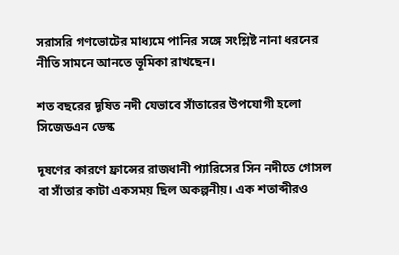সরাসরি গণভোটের মাধ্যমে পানির সঙ্গে সংশ্লিষ্ট নানা ধরনের নীতি সামনে আনতে ভূমিকা রাখছেন।

শত বছরের দূষিত নদী যেভাবে সাঁতারের উপযোগী হলো
সিজেডএন ডেস্ক

দূষণের কারণে ফ্রান্সের রাজধানী প্যারিসের সিন নদীতে গোসল বা সাঁতার কাটা একসময় ছিল অকল্পনীয়। এক শতাব্দীরও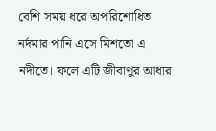বেশি সময় ধরে অপরিশোধিত নর্দমার পানি এসে মিশতো এ নদীতে। ফলে এটি জীবাণুর আধার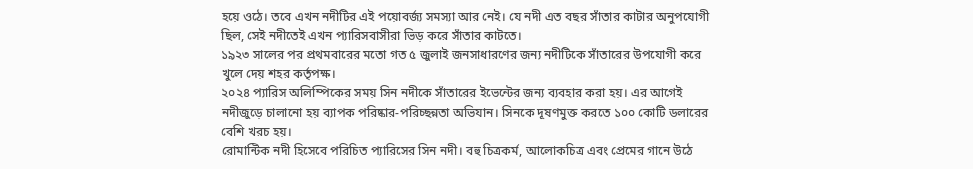হয়ে ওঠে। তবে এখন নদীটির এই পয়োবর্জ্য সমস্যা আর নেই। যে নদী এত বছর সাঁতার কাটার অনুপযোগী ছিল, সেই নদীতেই এখন প্যারিসবাসীরা ভিড় করে সাঁতার কাটতে।
১৯২৩ সালের পর প্রথমবারের মতো গত ৫ জুলাই জনসাধারণের জন্য নদীটিকে সাঁতারের উপযোগী করে খুলে দেয় শহর কর্তৃপক্ষ।
২০২৪ প্যারিস অলিম্পিকের সময় সিন নদীকে সাঁতারের ইভেন্টের জন্য ব্যবহার করা হয়। এর আগেই নদীজুড়ে চালানো হয় ব্যাপক পরিষ্কার-পরিচ্ছন্নতা অভিযান। সিনকে দূষণমুক্ত করতে ১০০ কোটি ডলারের বেশি খরচ হয়।
রোমান্টিক নদী হিসেবে পরিচিত প্যারিসের সিন নদী। বহু চিত্রকর্ম, আলোকচিত্র এবং প্রেমের গানে উঠে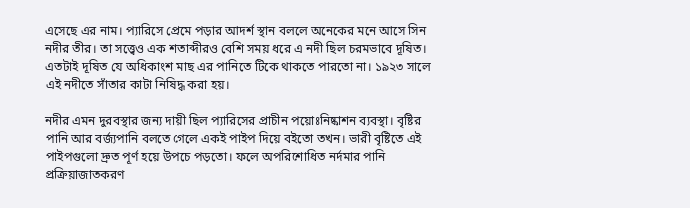এসেছে এর নাম। প্যারিসে প্রেমে পড়ার আদর্শ স্থান বললে অনেকের মনে আসে সিন নদীর তীর। তা সত্ত্বেও এক শতাব্দীরও বেশি সময় ধরে এ নদী ছিল চরমভাবে দূষিত। এতটাই দূষিত যে অধিকাংশ মাছ এর পানিতে টিকে থাকতে পারতো না। ১৯২৩ সালে এই নদীতে সাঁতার কাটা নিষিদ্ধ করা হয়।

নদীর এমন দুরবস্থার জন্য দায়ী ছিল প্যারিসের প্রাচীন পয়োঃনিষ্কাশন ব্যবস্থা। বৃষ্টির পানি আর বর্জ্যপানি বলতে গেলে একই পাইপ দিয়ে বইতো তখন। ভারী বৃষ্টিতে এই পাইপগুলো দ্রুত পূর্ণ হয়ে উপচে পড়তো। ফলে অপরিশোধিত নর্দমার পানি প্রক্রিয়াজাতকরণ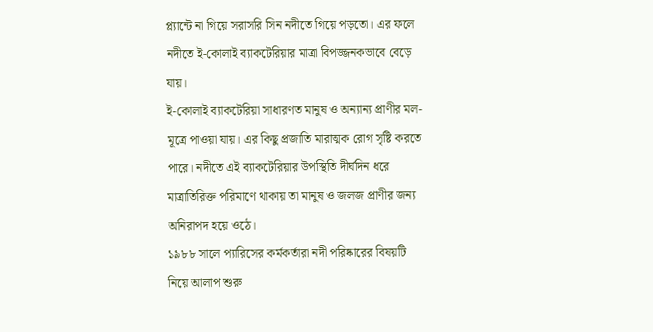প্ল্যান্টে না গিয়ে সরাসরি সিন নদীতে গিয়ে পড়তো। এর ফলে নদীতে ই-কোলাই ব্যাকটেরিয়ার মাত্রা বিপজ্জনকভাবে বেড়ে যায়।
ই-কোলাই ব্যাকটেরিয়া সাধারণত মানুষ ও অন্যান্য প্রাণীর মল-মূত্রে পাওয়া যায়। এর কিছু প্রজাতি মারাত্মক রোগ সৃষ্টি করতে পারে। নদীতে এই ব্যাকটেরিয়ার উপস্থিতি দীর্ঘদিন ধরে মাত্রাতিরিক্ত পরিমাণে থাকায় তা মানুষ ও জলজ প্রাণীর জন্য অনিরাপদ হয়ে ওঠে।
১৯৮৮ সালে প্যারিসের কর্মকর্তারা নদী পরিষ্কারের বিষয়টি নিয়ে আলাপ শুরু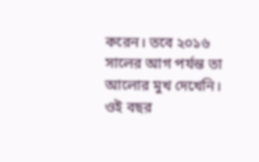করেন। তবে ২০১৬ সালের আগ পর্যন্ত তা আলোর মুখ দেখেনি। ওই বছর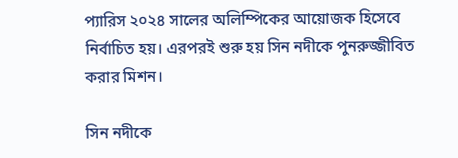প্যারিস ২০২৪ সালের অলিম্পিকের আয়োজক হিসেবে নির্বাচিত হয়। এরপরই শুরু হয় সিন নদীকে পুনরুজ্জীবিত করার মিশন।

সিন নদীকে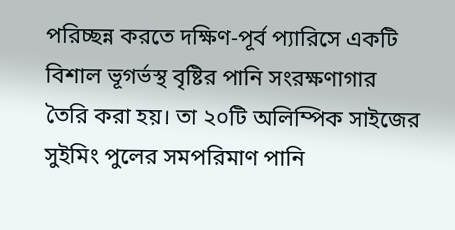পরিচ্ছন্ন করতে দক্ষিণ-পূর্ব প্যারিসে একটি বিশাল ভূগর্ভস্থ বৃষ্টির পানি সংরক্ষণাগার তৈরি করা হয়। তা ২০টি অলিম্পিক সাইজের সুইমিং পুলের সমপরিমাণ পানি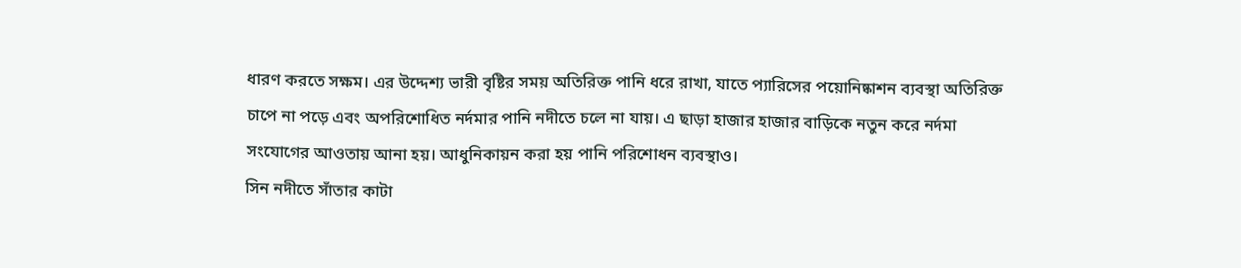ধারণ করতে সক্ষম। এর উদ্দেশ্য ভারী বৃষ্টির সময় অতিরিক্ত পানি ধরে রাখা, যাতে প্যারিসের পয়োনিষ্কাশন ব্যবস্থা অতিরিক্ত চাপে না পড়ে এবং অপরিশোধিত নর্দমার পানি নদীতে চলে না যায়। এ ছাড়া হাজার হাজার বাড়িকে নতুন করে নর্দমা সংযোগের আওতায় আনা হয়। আধুনিকায়ন করা হয় পানি পরিশোধন ব্যবস্থাও।
সিন নদীতে সাঁতার কাটা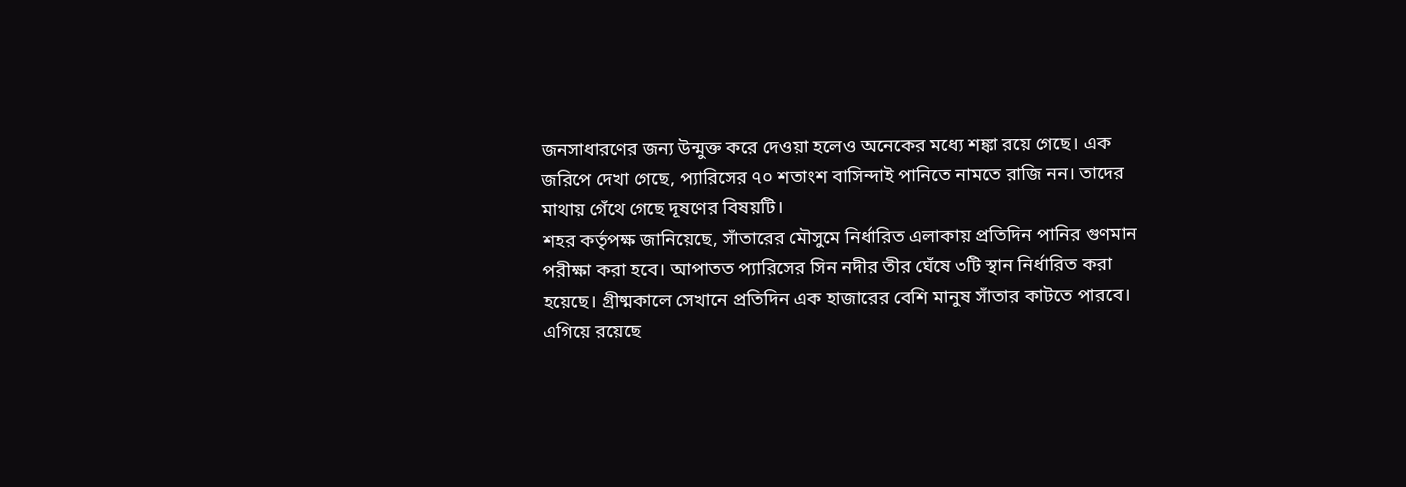জনসাধারণের জন্য উন্মুক্ত করে দেওয়া হলেও অনেকের মধ্যে শঙ্কা রয়ে গেছে। এক জরিপে দেখা গেছে, প্যারিসের ৭০ শতাংশ বাসিন্দাই পানিতে নামতে রাজি নন। তাদের মাথায় গেঁথে গেছে দূষণের বিষয়টি।
শহর কর্তৃপক্ষ জানিয়েছে, সাঁতারের মৌসুমে নির্ধারিত এলাকায় প্রতিদিন পানির গুণমান পরীক্ষা করা হবে। আপাতত প্যারিসের সিন নদীর তীর ঘেঁষে ৩টি স্থান নির্ধারিত করা হয়েছে। গ্রীষ্মকালে সেখানে প্রতিদিন এক হাজারের বেশি মানুষ সাঁতার কাটতে পারবে।
এগিয়ে রয়েছে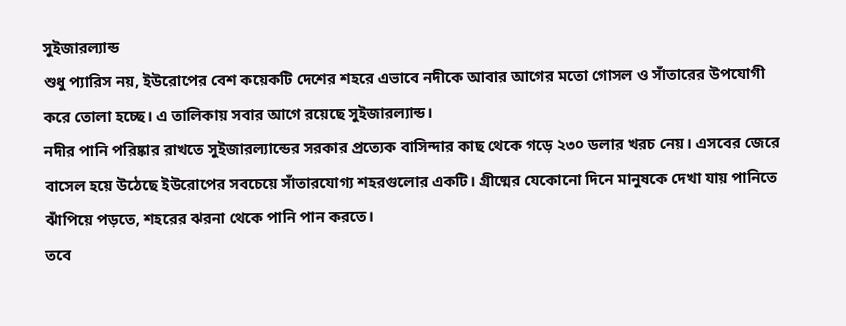সুইজারল্যান্ড
শুধু প্যারিস নয়, ইউরোপের বেশ কয়েকটি দেশের শহরে এভাবে নদীকে আবার আগের মতো গোসল ও সাঁতারের উপযোগী করে তোলা হচ্ছে। এ তালিকায় সবার আগে রয়েছে সুইজারল্যান্ড।
নদীর পানি পরিষ্কার রাখতে সুইজারল্যান্ডের সরকার প্রত্যেক বাসিন্দার কাছ থেকে গড়ে ২৩০ ডলার খরচ নেয়। এসবের জেরে বাসেল হয়ে উঠেছে ইউরোপের সবচেয়ে সাঁতারযোগ্য শহরগুলোর একটি। গ্রীষ্মের যেকোনো দিনে মানুষকে দেখা যায় পানিতে ঝাঁপিয়ে পড়তে, শহরের ঝরনা থেকে পানি পান করতে।
তবে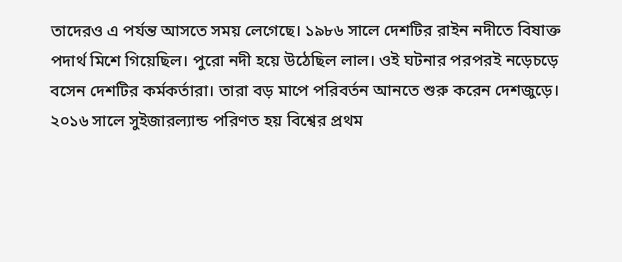তাদেরও এ পর্যন্ত আসতে সময় লেগেছে। ১৯৮৬ সালে দেশটির রাইন নদীতে বিষাক্ত পদার্থ মিশে গিয়েছিল। পুরো নদী হয়ে উঠেছিল লাল। ওই ঘটনার পরপরই নড়েচড়ে বসেন দেশটির কর্মকর্তারা। তারা বড় মাপে পরিবর্তন আনতে শুরু করেন দেশজুড়ে।
২০১৬ সালে সুইজারল্যান্ড পরিণত হয় বিশ্বের প্রথম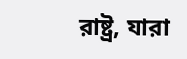রাষ্ট্র, যারা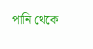পানি থেকে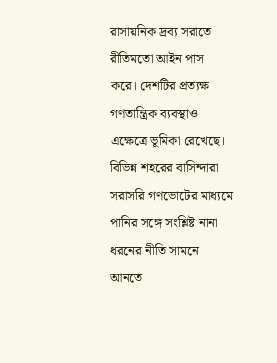রাসায়নিক দ্রব্য সরাতে রীতিমতো আইন পাস করে। দেশটির প্রত্যক্ষ গণতান্ত্রিক ব্যবস্থাও এক্ষেত্রে ভূমিকা রেখেছে। বিভিন্ন শহরের বাসিন্দারা সরাসরি গণভোটের মাধ্যমে পানির সঙ্গে সংশ্লিষ্ট নানা ধরনের নীতি সামনে আনতে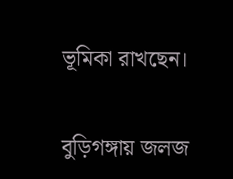ভূমিকা রাখছেন।

বুড়িগঙ্গায় জলজ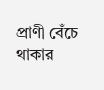প্রাণী বেঁচে থাকার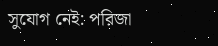সুযোগ নেই: পরিজা